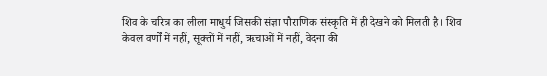शिव के चरित्र का लीला माधुर्य जिसकी संज्ञा पौराणिक संस्कृति में ही देखने को मिलती है। शिव केवल वर्णों में नहीं, सूक्तों में नहीं, ऋचाओं में नहीं, वेदना की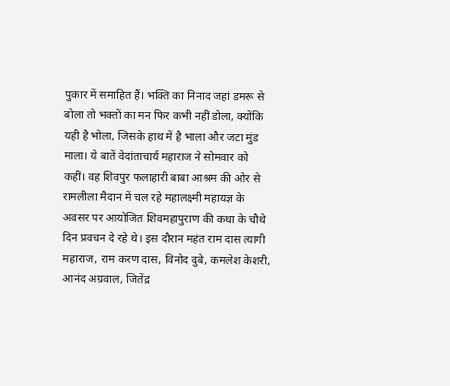पुकार में समाहित हैं। भक्ति का निनाद जहां डमरू से बोला तो भक्तों का मन फिर कभी नहीं डोला, क्योंकि यही है भोला, जिसके हाथ में है भाला और जटा मुंड माला। ये बातें वेदांताचार्य महाराज ने सोमवार को कहीं। वह शिवपुर फलाहारी बाबा आश्रम की ओर से रामलीला मैदान में चल रहे महालक्ष्मी महायज्ञ के अवसर पर आयोजित शिवमहापुराण की कथा के चौथे दिन प्रवचन दे रहे थे। इस दौरान महंत राम दास त्यागी महाराज, राम करण दास, विनोद दुबे, कमलेश केशरी, आनंद अग्रवाल, जितेंद्र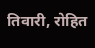तिवारी, रोहित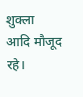शुक्ला आदि मौजूद रहे।